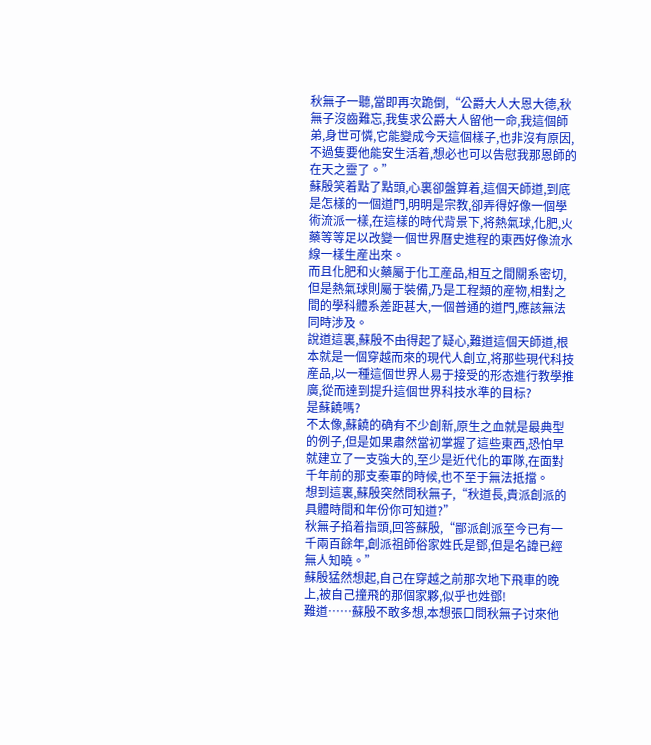秋無子一聽,當即再次跪倒,“公爵大人大恩大德,秋無子沒齒難忘,我隻求公爵大人留他一命,我這個師弟,身世可憐,它能變成今天這個樣子,也非沒有原因,不過隻要他能安生活着,想必也可以告慰我那恩師的在天之靈了。”
蘇殷笑着點了點頭,心裏卻盤算着,這個天師道,到底是怎樣的一個道門,明明是宗教,卻弄得好像一個學術流派一樣,在這樣的時代背景下,将熱氣球,化肥,火藥等等足以改變一個世界曆史進程的東西好像流水線一樣生産出來。
而且化肥和火藥屬于化工産品,相互之間關系密切,但是熱氣球則屬于裝備,乃是工程類的産物,相對之間的學科體系差距甚大,一個普通的道門,應該無法同時涉及。
說道這裏,蘇殷不由得起了疑心,難道這個天師道,根本就是一個穿越而來的現代人創立,将那些現代科技産品,以一種這個世界人易于接受的形态進行教學推廣,從而達到提升這個世界科技水準的目标?
是蘇饒嗎?
不太像,蘇饒的确有不少創新,原生之血就是最典型的例子,但是如果肅然當初掌握了這些東西,恐怕早就建立了一支強大的,至少是近代化的軍隊,在面對千年前的那支秦軍的時候,也不至于無法抵擋。
想到這裏,蘇殷突然問秋無子,“秋道長,貴派創派的具體時間和年份你可知道?”
秋無子掐着指頭,回答蘇殷,“鄙派創派至今已有一千兩百餘年,創派祖師俗家姓氏是鄧,但是名諱已經無人知曉。”
蘇殷猛然想起,自己在穿越之前那次地下飛車的晚上,被自己撞飛的那個家夥,似乎也姓鄧!
難道……蘇殷不敢多想,本想張口問秋無子讨來他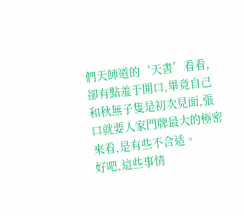們天師道的‘天書’看看,卻有點羞于開口,畢竟自己和秋無子隻是初次見面,張口就要人家門牌最大的極密來看,是有些不合适。
好吧,這些事情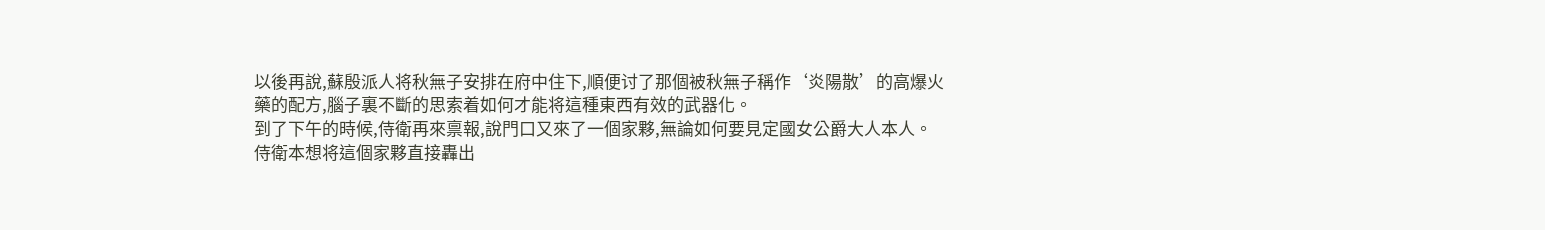以後再說,蘇殷派人将秋無子安排在府中住下,順便讨了那個被秋無子稱作‘炎陽散’的高爆火藥的配方,腦子裏不斷的思索着如何才能将這種東西有效的武器化。
到了下午的時候,侍衛再來禀報,說門口又來了一個家夥,無論如何要見定國女公爵大人本人。
侍衛本想将這個家夥直接轟出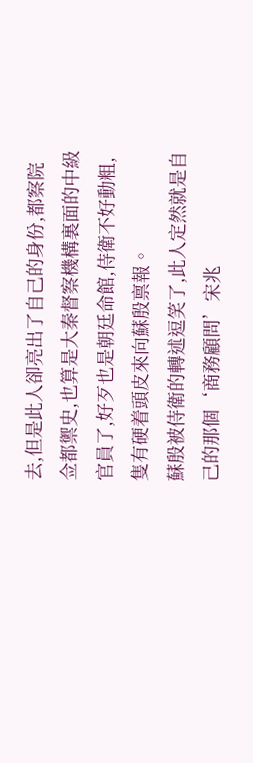去,但是此人卻亮出了自己的身份,都察院佥都禦史,也算是大秦督察機構裏面的中級官員了,好歹也是朝廷命館,侍衛不好動粗,隻有硬着頭皮來向蘇殷禀報。
蘇殷被侍衛的轉述逗笑了,此人定然就是自己的那個‘商務顧問’宋兆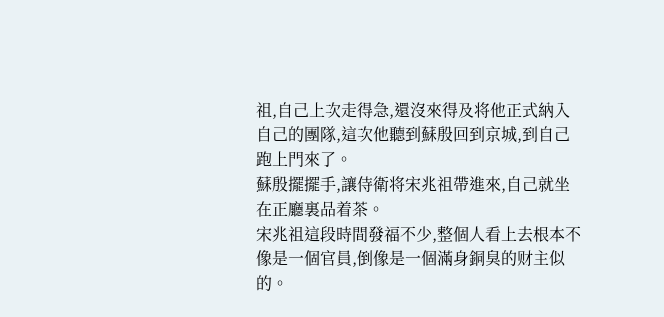祖,自己上次走得急,還沒來得及将他正式納入自己的團隊,這次他聽到蘇殷回到京城,到自己跑上門來了。
蘇殷擺擺手,讓侍衛将宋兆祖帶進來,自己就坐在正廳裏品着茶。
宋兆祖這段時間發福不少,整個人看上去根本不像是一個官員,倒像是一個滿身銅臭的财主似的。